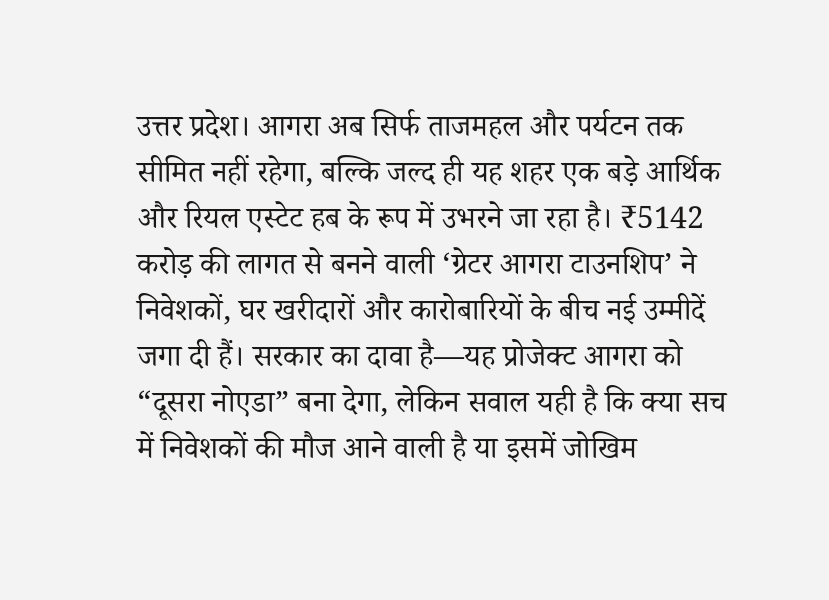उत्तर प्रदेश। आगरा अब सिर्फ ताजमहल और पर्यटन तक सीमित नहीं रहेगा, बल्कि जल्द ही यह शहर एक बड़े आर्थिक और रियल एस्टेट हब के रूप में उभरने जा रहा है। ₹5142 करोड़ की लागत से बनने वाली ‘ग्रेटर आगरा टाउनशिप’ ने निवेशकों, घर खरीदारों और कारोबारियों के बीच नई उम्मीदें जगा दी हैं। सरकार का दावा है—यह प्रोजेक्ट आगरा को “दूसरा नोएडा” बना देगा, लेकिन सवाल यही है कि क्या सच में निवेशकों की मौज आने वाली है या इसमें जोखिम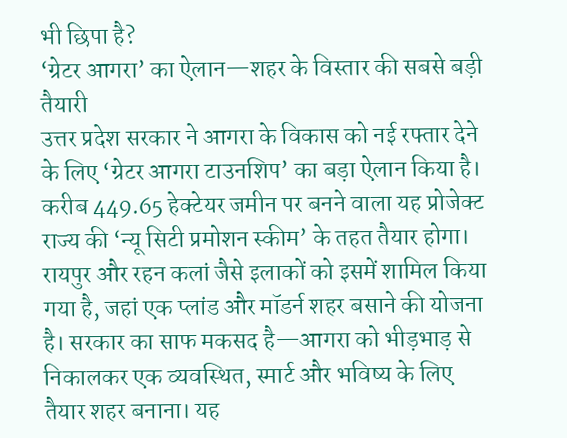भी छिपा है?
‘ग्रेटर आगरा’ का ऐलान—शहर के विस्तार की सबसे बड़ी तैयारी
उत्तर प्रदेश सरकार ने आगरा के विकास को नई रफ्तार देने के लिए ‘ग्रेटर आगरा टाउनशिप’ का बड़ा ऐलान किया है। करीब 449.65 हेक्टेयर जमीन पर बनने वाला यह प्रोजेक्ट राज्य की ‘न्यू सिटी प्रमोशन स्कीम’ के तहत तैयार होगा। रायपुर और रहन कलां जैसे इलाकों को इसमें शामिल किया गया है, जहां एक प्लांड और मॉडर्न शहर बसाने की योजना है। सरकार का साफ मकसद है—आगरा को भीड़भाड़ से निकालकर एक व्यवस्थित, स्मार्ट और भविष्य के लिए तैयार शहर बनाना। यह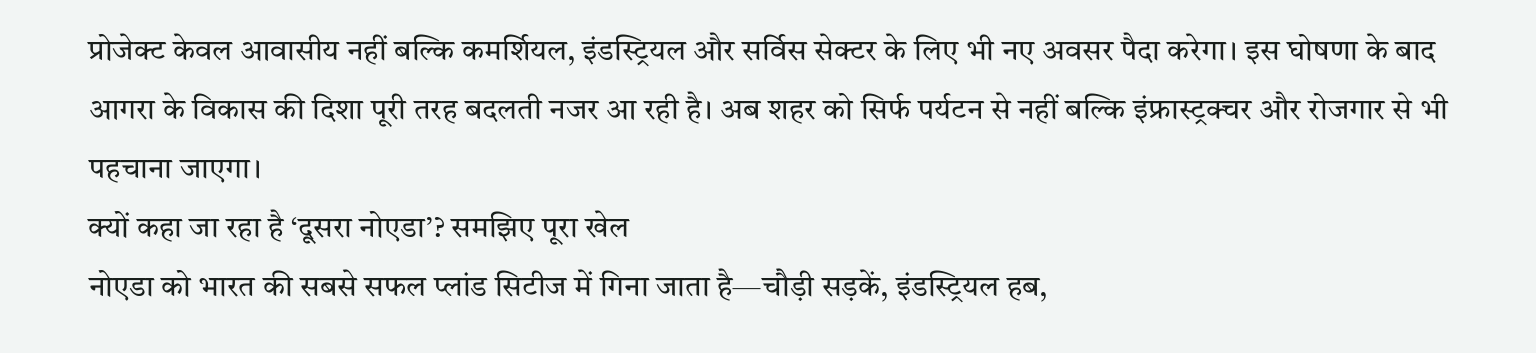प्रोजेक्ट केवल आवासीय नहीं बल्कि कमर्शियल, इंडस्ट्रियल और सर्विस सेक्टर के लिए भी नए अवसर पैदा करेगा। इस घोषणा के बाद आगरा के विकास की दिशा पूरी तरह बदलती नजर आ रही है। अब शहर को सिर्फ पर्यटन से नहीं बल्कि इंफ्रास्ट्रक्चर और रोजगार से भी पहचाना जाएगा।
क्यों कहा जा रहा है ‘दूसरा नोएडा’? समझिए पूरा खेल
नोएडा को भारत की सबसे सफल प्लांड सिटीज में गिना जाता है—चौड़ी सड़कें, इंडस्ट्रियल हब,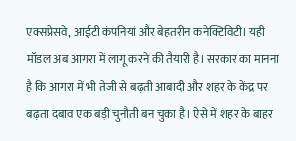एक्सप्रेसवे, आईटी कंपनियां और बेहतरीन कनेक्टिविटी। यही मॉडल अब आगरा में लागू करने की तैयारी है। सरकार का मानना है कि आगरा में भी तेजी से बढ़ती आबादी और शहर के केंद्र पर बढ़ता दबाव एक बड़ी चुनौती बन चुका है। ऐसे में शहर के बाहर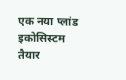एक नया प्लांड इकोसिस्टम तैयार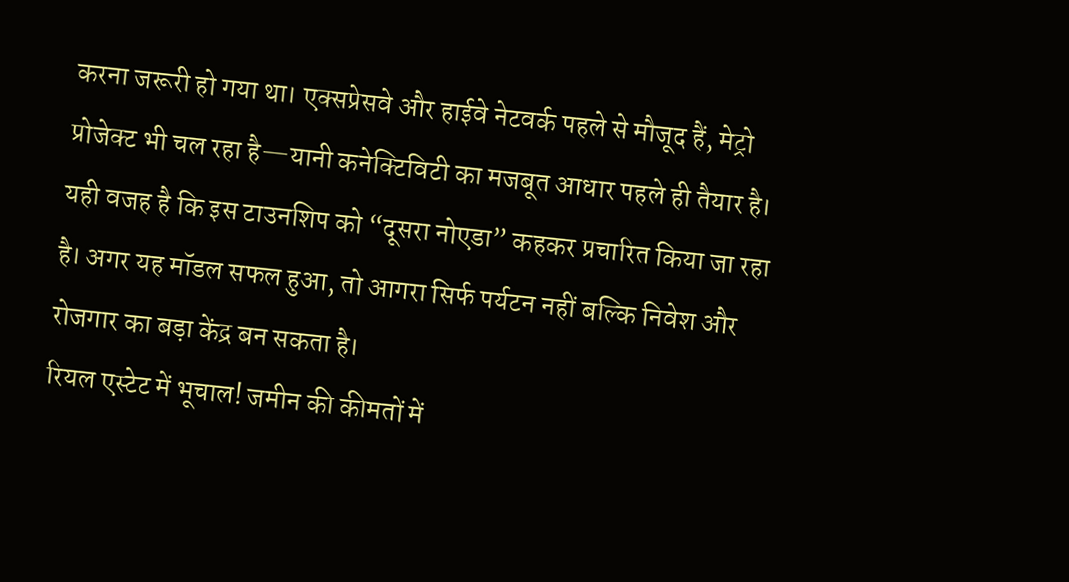करना जरूरी हो गया था। एक्सप्रेसवे और हाईवे नेटवर्क पहले से मौजूद हैं, मेट्रो प्रोजेक्ट भी चल रहा है—यानी कनेक्टिविटी का मजबूत आधार पहले ही तैयार है। यही वजह है कि इस टाउनशिप को “दूसरा नोएडा” कहकर प्रचारित किया जा रहा है। अगर यह मॉडल सफल हुआ, तो आगरा सिर्फ पर्यटन नहीं बल्कि निवेश और रोजगार का बड़ा केंद्र बन सकता है।
रियल एस्टेट में भूचाल! जमीन की कीमतों में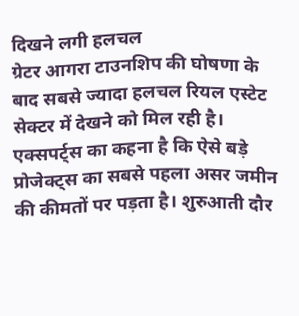दिखने लगी हलचल
ग्रेटर आगरा टाउनशिप की घोषणा के बाद सबसे ज्यादा हलचल रियल एस्टेट सेक्टर में देखने को मिल रही है। एक्सपर्ट्स का कहना है कि ऐसे बड़े प्रोजेक्ट्स का सबसे पहला असर जमीन की कीमतों पर पड़ता है। शुरुआती दौर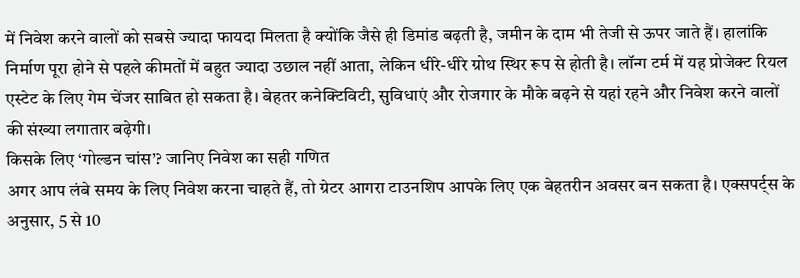में निवेश करने वालों को सबसे ज्यादा फायदा मिलता है क्योंकि जैसे ही डिमांड बढ़ती है, जमीन के दाम भी तेजी से ऊपर जाते हैं। हालांकि निर्माण पूरा होने से पहले कीमतों में बहुत ज्यादा उछाल नहीं आता, लेकिन धीरे-धीरे ग्रोथ स्थिर रूप से होती है। लॉन्ग टर्म में यह प्रोजेक्ट रियल एस्टेट के लिए गेम चेंजर साबित हो सकता है। बेहतर कनेक्टिविटी, सुविधाएं और रोजगार के मौके बढ़ने से यहां रहने और निवेश करने वालों की संख्या लगातार बढ़ेगी।
किसके लिए ‘गोल्डन चांस’? जानिए निवेश का सही गणित
अगर आप लंबे समय के लिए निवेश करना चाहते हैं, तो ग्रेटर आगरा टाउनशिप आपके लिए एक बेहतरीन अवसर बन सकता है। एक्सपर्ट्स के अनुसार, 5 से 10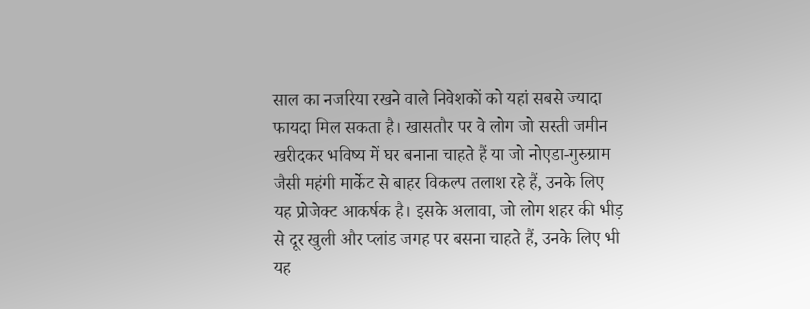साल का नजरिया रखने वाले निवेशकों को यहां सबसे ज्यादा फायदा मिल सकता है। खासतौर पर वे लोग जो सस्ती जमीन खरीदकर भविष्य में घर बनाना चाहते हैं या जो नोएडा-गुरुग्राम जैसी महंगी मार्केट से बाहर विकल्प तलाश रहे हैं, उनके लिए यह प्रोजेक्ट आकर्षक है। इसके अलावा, जो लोग शहर की भीड़ से दूर खुली और प्लांड जगह पर बसना चाहते हैं, उनके लिए भी यह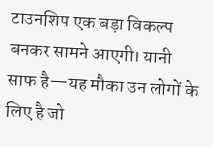टाउनशिप एक बड़ा विकल्प बनकर सामने आएगी। यानी साफ है—यह मौका उन लोगों के लिए है जो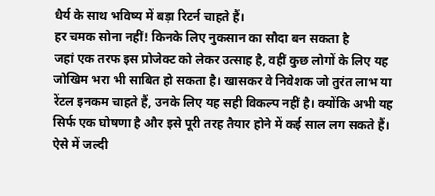धैर्य के साथ भविष्य में बड़ा रिटर्न चाहते हैं।
हर चमक सोना नहीं! किनके लिए नुकसान का सौदा बन सकता है
जहां एक तरफ इस प्रोजेक्ट को लेकर उत्साह है, वहीं कुछ लोगों के लिए यह जोखिम भरा भी साबित हो सकता है। खासकर वे निवेशक जो तुरंत लाभ या रेंटल इनकम चाहते हैं, उनके लिए यह सही विकल्प नहीं है। क्योंकि अभी यह सिर्फ एक घोषणा है और इसे पूरी तरह तैयार होने में कई साल लग सकते हैं। ऐसे में जल्दी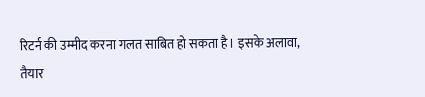रिटर्न की उम्मीद करना गलत साबित हो सकता है। इसके अलावा, तैयार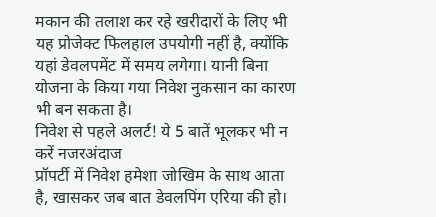मकान की तलाश कर रहे खरीदारों के लिए भी यह प्रोजेक्ट फिलहाल उपयोगी नहीं है, क्योंकि यहां डेवलपमेंट में समय लगेगा। यानी बिना योजना के किया गया निवेश नुकसान का कारण भी बन सकता है।
निवेश से पहले अलर्ट! ये 5 बातें भूलकर भी न करें नजरअंदाज
प्रॉपर्टी में निवेश हमेशा जोखिम के साथ आता है, खासकर जब बात डेवलपिंग एरिया की हो।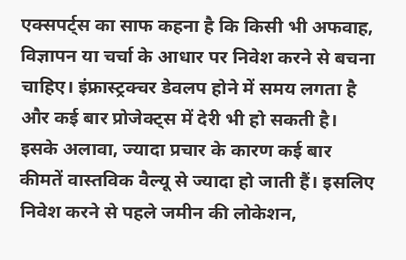एक्सपर्ट्स का साफ कहना है कि किसी भी अफवाह, विज्ञापन या चर्चा के आधार पर निवेश करने से बचना चाहिए। इंफ्रास्ट्रक्चर डेवलप होने में समय लगता है और कई बार प्रोजेक्ट्स में देरी भी हो सकती है। इसके अलावा, ज्यादा प्रचार के कारण कई बार कीमतें वास्तविक वैल्यू से ज्यादा हो जाती हैं। इसलिए निवेश करने से पहले जमीन की लोकेशन,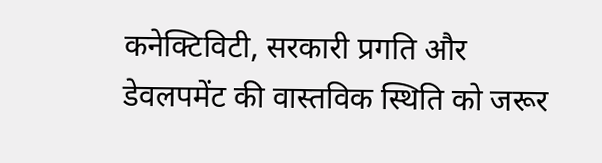कनेक्टिविटी, सरकारी प्रगति और डेवलपमेंट की वास्तविक स्थिति को जरूर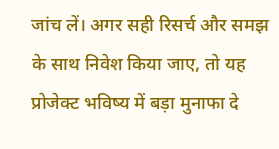जांच लें। अगर सही रिसर्च और समझ के साथ निवेश किया जाए, तो यह प्रोजेक्ट भविष्य में बड़ा मुनाफा दे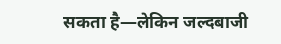सकता है—लेकिन जल्दबाजी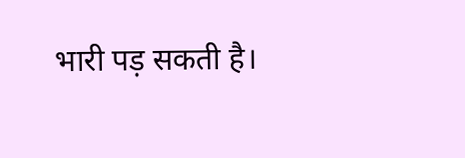भारी पड़ सकती है।